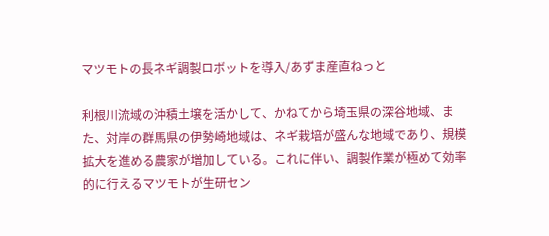マツモトの長ネギ調製ロボットを導入/あずま産直ねっと

利根川流域の沖積土壌を活かして、かねてから埼玉県の深谷地域、また、対岸の群馬県の伊勢崎地域は、ネギ栽培が盛んな地域であり、規模拡大を進める農家が増加している。これに伴い、調製作業が極めて効率的に行えるマツモトが生研セン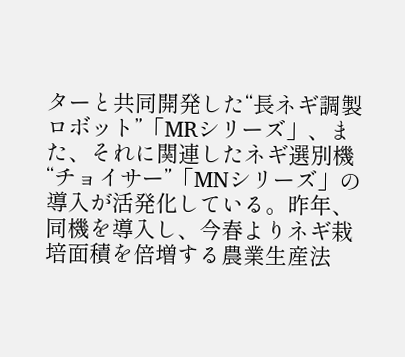ターと共同開発した“長ネギ調製ロボット”「MRシリーズ」、また、それに関連したネギ選別機“チョイサー”「MNシリーズ」の導入が活発化している。昨年、同機を導入し、今春よりネギ栽培面積を倍増する農業生産法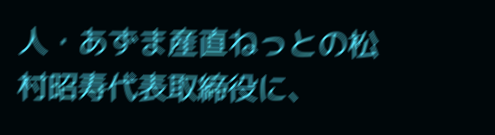人・あずま産直ねっとの松村昭寿代表取締役に、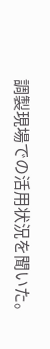調製現場での活用状況を聞いた。